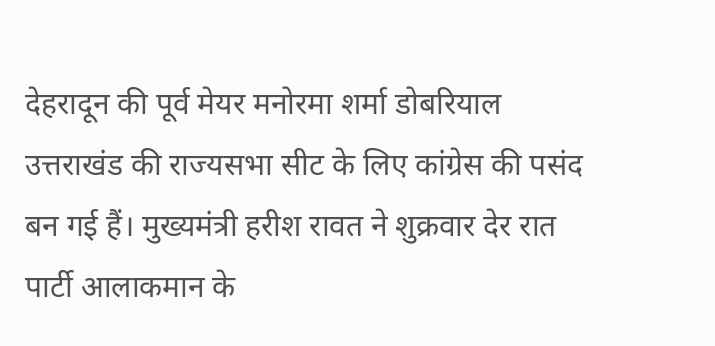देहरादून की पूर्व मेयर मनोरमा शर्मा डोबरियाल उत्तराखंड की राज्यसभा सीट के लिए कांग्रेस की पसंद बन गई हैं। मुख्यमंत्री हरीश रावत ने शुक्रवार देर रात पार्टी आलाकमान के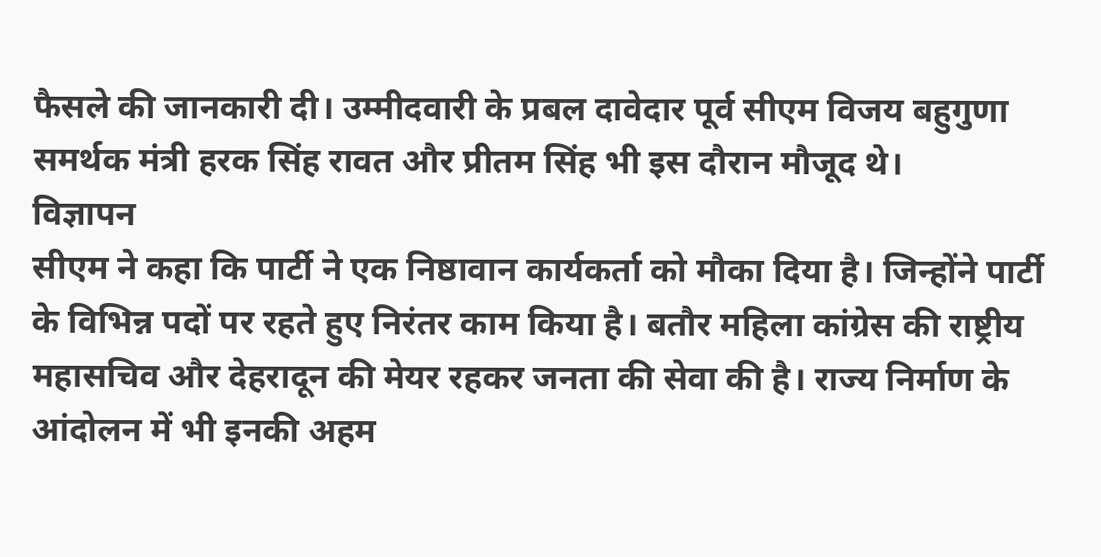फैसले की जानकारी दी। उम्मीदवारी के प्रबल दावेदार पूर्व सीएम विजय बहुगुणा समर्थक मंत्री हरक सिंह रावत और प्रीतम सिंह भी इस दौरान मौजूद थे।
विज्ञापन
सीएम ने कहा कि पार्टी ने एक निष्ठावान कार्यकर्ता को मौका दिया है। जिन्होंने पार्टी के विभिन्न पदों पर रहते हुए निरंतर काम किया है। बतौर महिला कांग्रेस की राष्ट्रीय महासचिव और देहरादून की मेयर रहकर जनता की सेवा की है। राज्य निर्माण के आंदोलन में भी इनकी अहम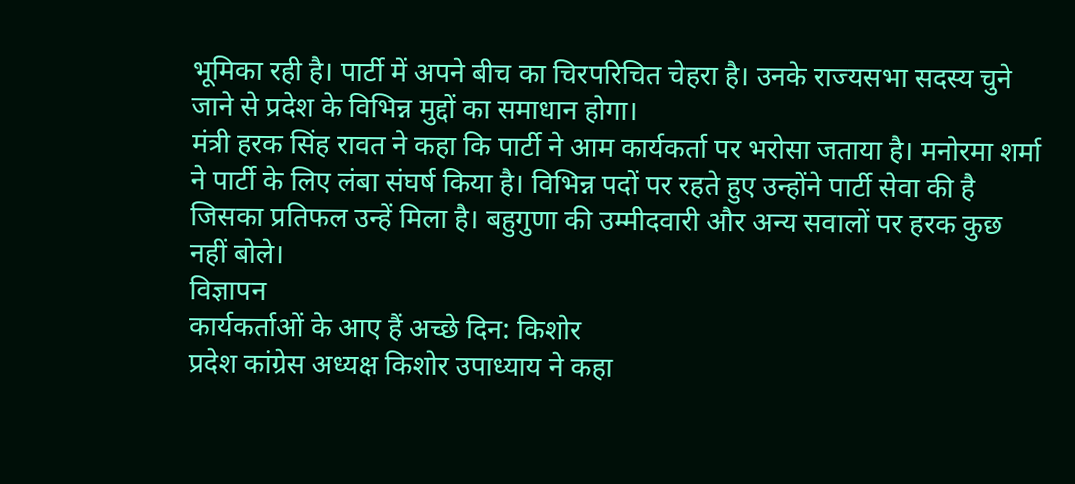भूमिका रही है। पार्टी में अपने बीच का चिरपरिचित चेहरा है। उनके राज्यसभा सदस्य चुने जाने से प्रदेश के विभिन्न मुद्दों का समाधान होगा।
मंत्री हरक सिंह रावत ने कहा कि पार्टी ने आम कार्यकर्ता पर भरोसा जताया है। मनोरमा शर्मा ने पार्टी के लिए लंबा संघर्ष किया है। विभिन्न पदों पर रहते हुए उन्होंने पार्टी सेवा की है जिसका प्रतिफल उन्हें मिला है। बहुगुणा की उम्मीदवारी और अन्य सवालों पर हरक कुछ नहीं बोले।
विज्ञापन
कार्यकर्ताओं के आए हैं अच्छे दिन: किशोर
प्रदेश कांग्रेस अध्यक्ष किशोर उपाध्याय ने कहा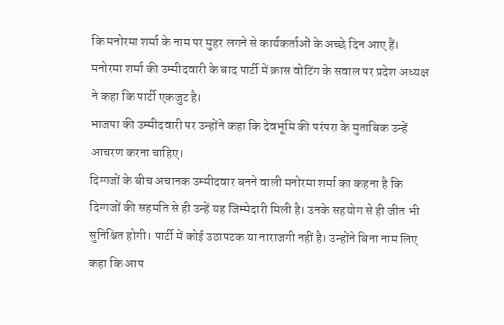कि मनोरमा शर्मा के नाम पर मुहर लगने से कार्यकर्ताओं के अच्छे दिन आए हैं। मनोरमा शर्मा की उम्मीदवारी के बाद पार्टी में क्रास वोटिंग के सवाल पर प्रदेश अध्यक्ष ने कहा कि पार्टी एकजुट है।
भाजपा की उम्मीदवारी पर उन्होंने कहा कि देवभूमि की परंपरा के मुताबिक उन्हें आचरण करना चाहिए।
दिग्गजों के बीच अचानक उम्मीदवार बनने वाली मनोरमा शर्मा का कहना है कि दिग्गजों की सहमति से ही उन्हें यह जिम्मेदारी मिली है। उनके सहयोग से ही जीत भी सुनिश्चित होगी। पार्टी में कोई उठापटक या नाराजगी नहीं है। उन्होंने बिना नाम लिए कहा कि आप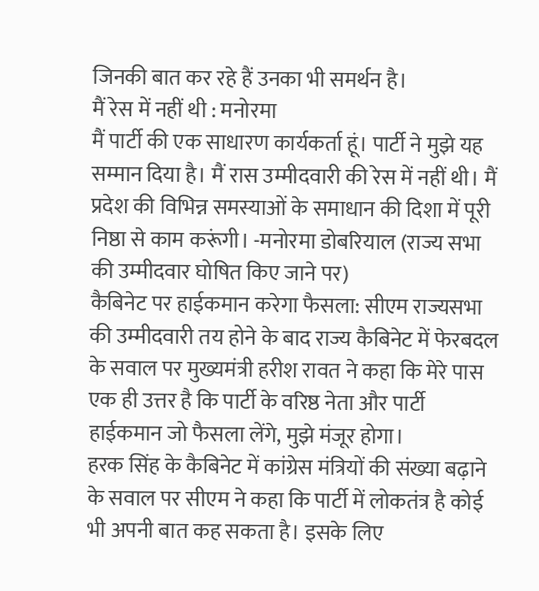जिनकी बात कर रहे हैं उनका भी समर्थन है।
मैं रेस में नहीं थी : मनोरमा
मैं पार्टी की एक साधारण कार्यकर्ता हूं। पार्टी ने मुझे यह सम्मान दिया है। मैं रास उम्मीदवारी की रेस में नहीं थी। मैं प्रदेश की विभिन्न समस्याओं के समाधान की दिशा में पूरी निष्ठा से काम करूंगी। -मनोरमा डोबरियाल (राज्य सभा की उम्मीदवार घोषित किए जाने पर)
कैबिनेट पर हाईकमान करेगा फैसला: सीएम राज्यसभा की उम्मीदवारी तय होने के बाद राज्य कैबिनेट में फेरबदल के सवाल पर मुख्यमंत्री हरीश रावत ने कहा कि मेरे पास एक ही उत्तर है कि पार्टी के वरिष्ठ नेता और पार्टी हाईकमान जो फैसला लेंगे, मुझे मंजूर होगा।
हरक सिंह के कैबिनेट में कांग्रेस मंत्रियों की संख्या बढ़ाने के सवाल पर सीएम ने कहा कि पार्टी में लोकतंत्र है कोई भी अपनी बात कह सकता है। इसके लिए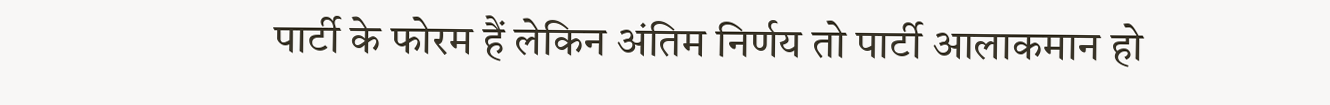पार्टी के फोरम हैं लेकिन अंतिम निर्णय तो पार्टी आलाकमान हो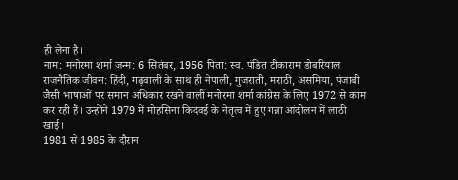ही लेना है।
नाम: मनोरमा शर्मा जन्म: 6 सितंबर, 1956 पिता: स्व. पंडित टीकाराम डोबरियाल
राजनैतिक जीवन: हिंदी, गढ़वाली के साथ ही नेपाली, गुजराती, मराठी, असमिया, पंजाबी जैसी भाषाओं पर समान अधिकार रखने वालीं मनोरमा शर्मा कांग्रेस के लिए 1972 से काम कर रही हैं। उन्होंने 1979 में मोहसिना किदवई के नेतृत्व में हुए गन्ना आंदोलन में लाठी खाई।
1981 से 1985 के दौरान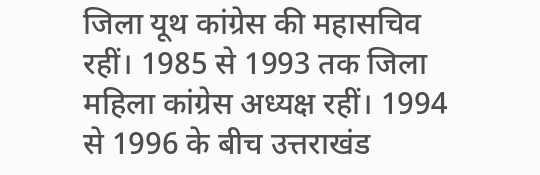जिला यूथ कांग्रेस की महासचिव रहीं। 1985 से 1993 तक जिला महिला कांग्रेस अध्यक्ष रहीं। 1994 से 1996 के बीच उत्तराखंड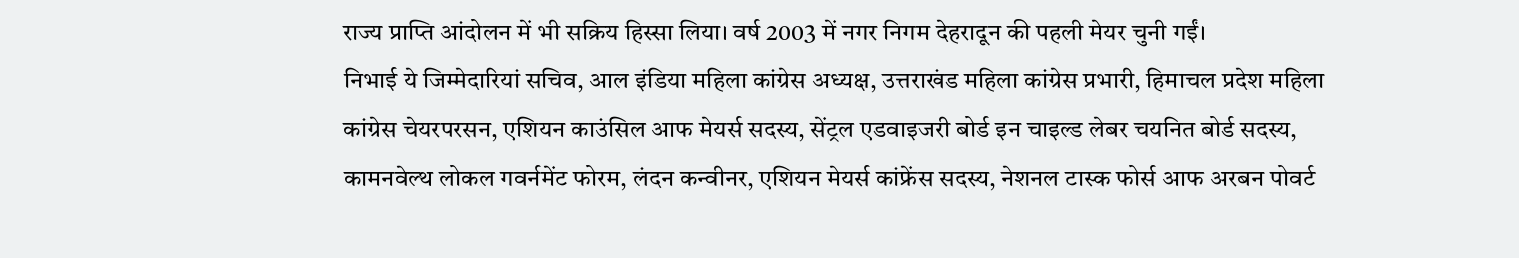राज्य प्राप्ति आंदोलन में भी सक्रिय हिस्सा लिया। वर्ष 2003 में नगर निगम देहरादून की पहली मेयर चुनी गईं।
निभाई ये जिम्मेदारियां सचिव, आल इंडिया महिला कांग्रेस अध्यक्ष, उत्तराखंड महिला कांग्रेस प्रभारी, हिमाचल प्रदेश महिला कांग्रेस चेयरपरसन, एशियन काउंसिल आफ मेयर्स सदस्य, सेंट्रल एडवाइजरी बोर्ड इन चाइल्ड लेबर चयनित बोर्ड सदस्य, कामनवेल्थ लोकल गवर्नमेंट फोरम, लंदन कन्वीनर, एशियन मेयर्स कांफ्रेंस सदस्य, नेशनल टास्क फोर्स आफ अरबन पोवर्ट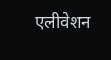एलीवेशन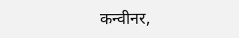कन्वीनर,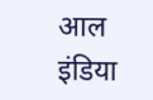आल इंडिया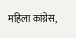महिला कांग्रेस,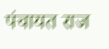पंचायत राज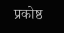प्रकोष्ठ